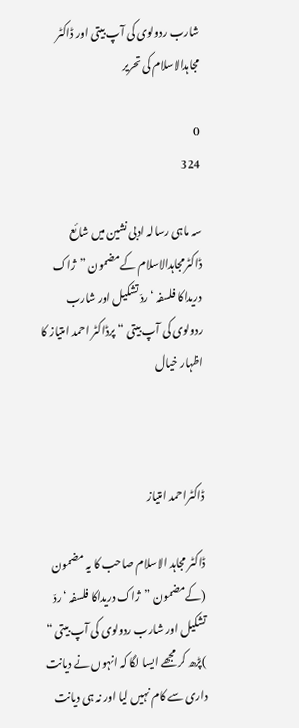شارب ردولوی کی آپ بیتی اور ڈاکٹر مجاہدالاسلام کی تحریر

0
324

سہ ماہی رسالہ ادبی نشین میں شائع ڈاکٹرمجاہدالاسلام کےمضمون ”ژاک دریداکا فلسفہ ‘ردّ تشکیل اور شارب ردولوی کی آپ بیتی “ پرڈاکٹر احمد امتیاز کا اظہار خیال



ڈاکٹراحمد امتیاز

ڈاکٹر مجاہد الاسلام صاحب کا یہ مضمون (کےمضمون ”ژاک دریداکا فلسفہ ‘ردّ تشکیل اور شارب ردولوی کی آپ بیتی “ )پڑھ کر مجھے ایسا لگا کہ انہوں نے دیانت داری سے کام نہیں لیا اور نہ ہی دیانت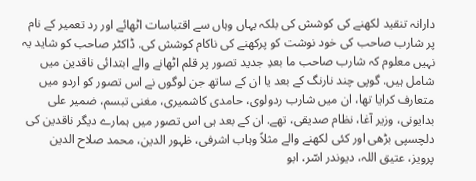دارانہ تنقید لکھنے کی کوشش کی بلکہ یہاں وہاں سے اقتباسات اٹھائے اور رد تعمیر کے نام پر شارب صاحب کی خود نوشت کو پرکھنے کی ناکام کوشش کی. ڈاکٹر صاحب کو شاید یہ نہیں معلوم کہ شارب صاحب ما بعدِ جدید تصور پر قلم اٹھانے والے ابتدائی ناقدین میں شامل ہیں. گوپی چند نارنگ کے بعد یا ان کے ساتھ جن لوگوں نے اس تصور کو اردو میں متعارف کرایا تھا، ان میں شارب ردولوی، حامدی کاشمیری، مغنی تبسم، ضمیر علی بدایونی، وزیر آغا، نظام صدیقی، تھے. ان کے بعد ہی اس تصور میں ہمارے دیگر ناقدین کی دلچسپی بڑھی اور کئی لکھنے والے مثلاً وہاب اشرفی، ظہور الدین، محمد صلاح الدین پرویز، عتیق اللہ، دیوندر اسّر، ابو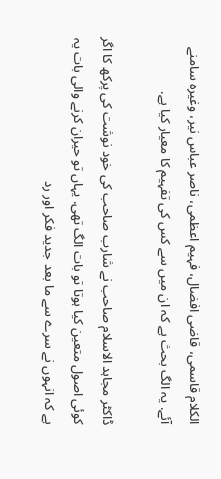الکلام قاسمی، قاضی افضال، فہیم اعظمی، ناصر عباس نیر، وغیرہ سامنے آئے. یہ الگ بحث ہے کہ ان میں سے کس کی تفہیم کا معیار کیا ہے.

ڈاکٹر مجاہد الاسلام صاحب نے شارب صاحب کی خود نوشت کی پرکھ کا اگر کوئی اصول متعین کیا ہوتا تو بات الگ تھی. یہاں تو حیران کرنے والی بات یہ ہے کہ انہوں نے سرے سے ما بعد جدید فکر اور رد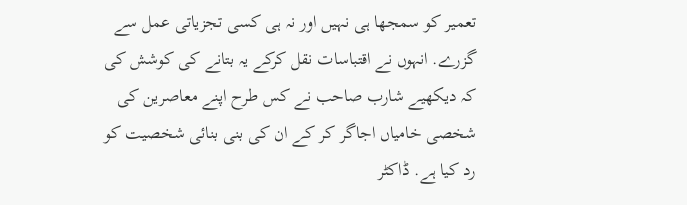تعمیر کو سمجھا ہی نہیں اور نہ ہی کسی تجزیاتی عمل سے گزرے. انہوں نے اقتباسات نقل کرکے یہ بتانے کی کوشش کی کہ دیکھیے شارب صاحب نے کس طرح اپنے معاصرین کی شخصی خامیاں اجاگر کر کے ان کی بنی بنائی شخصیت کو رد کیا ہے. ڈاکٹر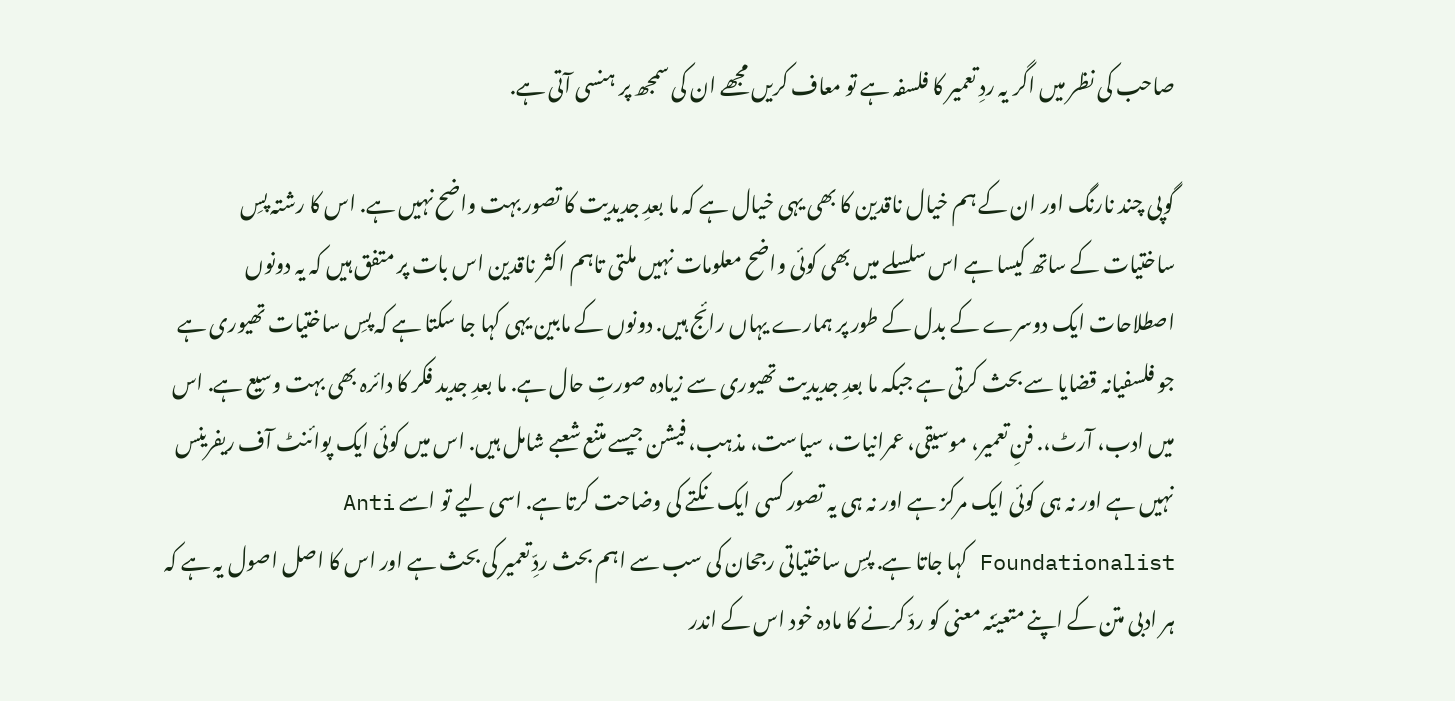صاحب کی نظر میں اگر یہ ردِ تعمیر کا فلسفہ ہے تو معاف کریں مجھے ان کی سمجھ پر ہنسی آتی ہے.

گوپی چند نارنگ اور ان کے ہم خیال ناقدین کا بھی یہی خیال ہے کہ ما بعدِ جدیدیت کا تصور بہت واضح نہیں ہے. اس کا رشتہ پسِ ساختیات کے ساتھ کیسا ہے اس سلسلے میں بھی کوئی واضح معلومات نہیں ملتی تاہم اکثر ناقدین اس بات پر متفق ہیں کہ یہ دونوں اصطلاحات ایک دوسرے کے بدل کے طور پر ہمارے یہاں رائج ہیں. دونوں کے مابین یہی کہا جا سکتا ہے کہ پسِ ساختیات تھیوری ہے جو فلسفیانہ قضایا سے بحث کرتی ہے جبکہ ما بعدِ جدیدیت تھیوری سے زیادہ صورتِ حال ہے. ما بعدِ جدید فکر کا دائرہ بھی بہت وسیع ہے. اس میں ادب، آرٹ،. فنِ تعمیر، موسیقی، عمرانیات، سیاست، مذہب، فیشن جیسے متنع شعبے شامل ہیں. اس میں کوئی ایک پوائنٹ آف ریفرینس نہیں ہے اور نہ ہی کوئی ایک مرکز ہے اور نہ ہی یہ تصور کسی ایک نکتے کی وضاحت کرتا ہے. اسی لیے تو اسے Anti Foundationalist کہا جاتا ہے. پسِ ساختیاتی رجحان کی سب سے اہم بحث ردِّ تعمیر کی بحث ہے اور اس کا اصل اصول یہ ہے کہ ہر ادبی متن کے اپنے متعیّنہ معنی کو ردّ کرنے کا مادہ خود اس کے اندر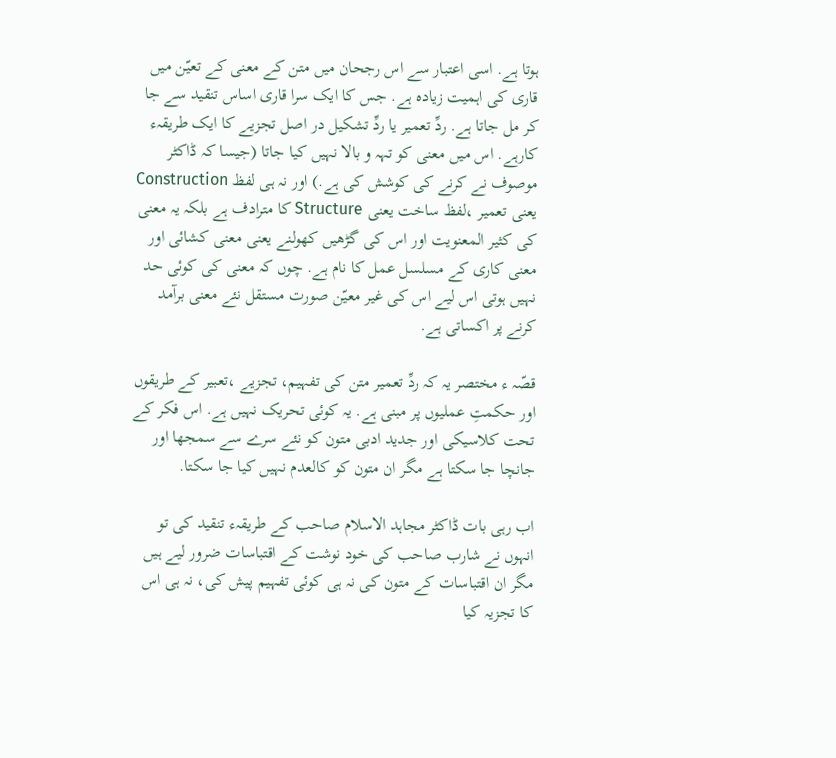ہوتا ہے. اسی اعتبار سے اس رجحان میں متن کے معنی کے تعیّن میں قاری کی اہمیت زیادہ ہے. جس کا ایک سرا قاری اساس تنقید سے جا کر مل جاتا ہے. ردِّ تعمیر یا ردِّ تشکیل در اصل تجزیے کا ایک طریقہء کارہے. اس میں معنی کو تہہ و بالا نہیں کیا جاتا (جیسا کہ ڈاکٹر موصوف نے کرنے کی کوشش کی ہے.) اور نہ ہی لفظ Construction یعنی تعمیر ،لفظ ساخت یعنی Structure کا مترادف ہے بلکہ یہ معنی کی کثیر المعنویت اور اس کی گڑھیں کھولنے یعنی معنی کشائی اور معنی کاری کے مسلسل عمل کا نام ہے. چوں کہ معنی کی کوئی حد نہیں ہوتی اس لیے اس کی غیر معیّن صورت مستقل نئے معنی برآمد کرنے پر اکساتی ہے.

قصّہ ء مختصر یہ کہ ردِّ تعمیر متن کی تفہیم، تجزیے ،تعبیر کے طریقوں اور حکمتِ عملیوں پر مبنی ہے. یہ کوئی تحریک نہیں ہے. اس فکر کے تحت کلاسیکی اور جدید ادبی متون کو نئے سرے سے سمجھا اور جانچا جا سکتا ہے مگر ان متون کو کالعدم نہیں کیا جا سکتا.

اب رہی بات ڈاکٹر مجاہد الاسلام صاحب کے طریقہء تنقید کی تو انہوں نے شارب صاحب کی خود نوشت کے اقتباسات ضرور لیے ہیں مگر ان اقتباسات کے متون کی نہ ہی کوئی تفہیم پیش کی، نہ ہی اس کا تجزیہ کیا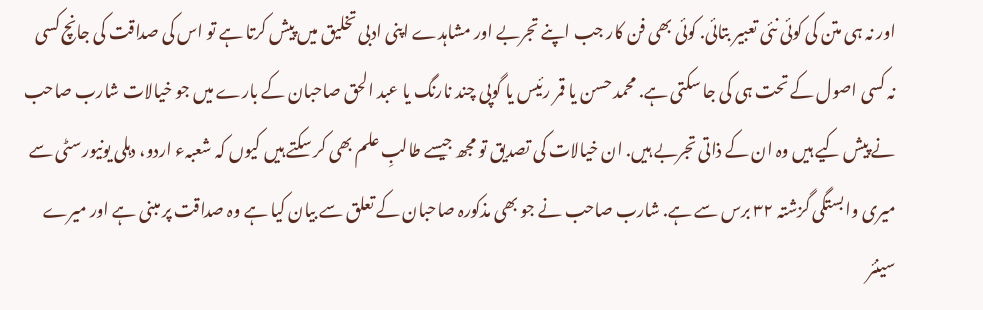اور نہ ہی متن کی کوئی نئی تعبیر بتائی. کوئی بھی فن کار جب اپنے تجربے اور مشاہدے اپنی ادبی تخلیق میں پیش کرتا ہے تو اس کی صداقت کی جانچ کسی نہ کسی اصول کے تحت ہی کی جا سکتی ہے. محمد حسن یا قمر رئیس یا گوپی چند نارنگ یا عبد الحق صاحبان کے بارے میں جو خیالات شارب صاحب نے پیش کیے ہیں وہ ان کے ذاتی تجربے ہیں. ان خیالات کی تصدیق تو مجھ جیسے طالبِ علم بھی کر سکتے ہیں کیوں کہ شعبہء اردو، دہلی یونیورسٹی سے میری وابستگی گزشتہ ٣٢ برس سے ہے. شارب صاحب نے جو بھی مذکورہ صاحبان کے تعلق سے بیان کیا ہے وہ صداقت پر مبنی ہے اور میرے سینئر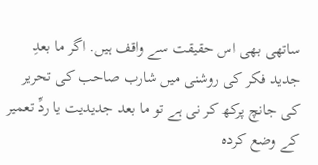ساتھی بھی اس حقیقت سے واقف ہیں. اگر ما بعدِ جدید فکر کی روشنی میں شارب صاحب کی تحریر کی جانچ پرکھ کر نی ہے تو ما بعد جدیدیت یا ردِّ تعمیر کے وضع کردہ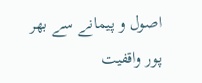اصول و پیمانے سے بھر پور واقفیت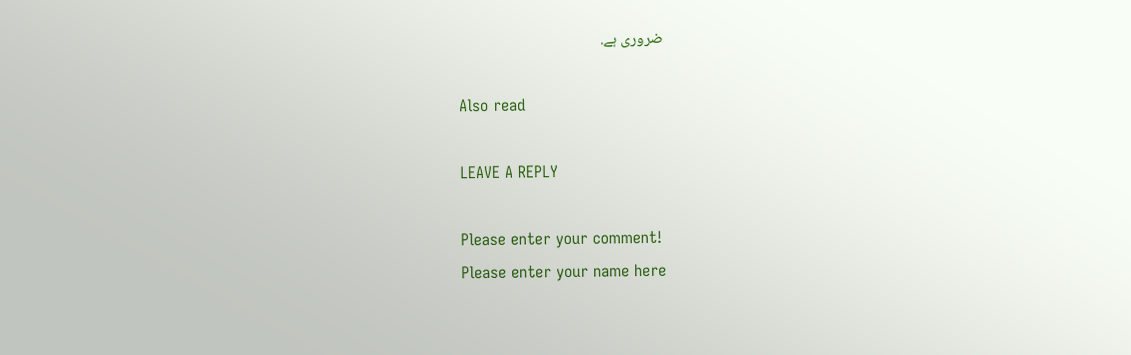ضروری ہے.

Also read

LEAVE A REPLY

Please enter your comment!
Please enter your name here